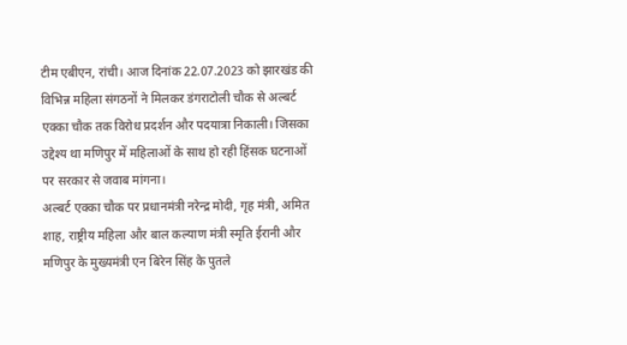टीम एबीएन, रांची। आज दिनांक 22.07.2023 को झारखंड की विभिन्न महिला संगठनों ने मिलकर डंगराटोली चौक से अल्बर्ट एक्का चौक तक विरोध प्रदर्शन और पदयात्रा निकाली। जिसका उद्देश्य था मणिपुर में महिलाओं के साथ हो रही हिंसक घटनाओं पर सरकार से जवाब मांगना।
अल्बर्ट एक्का चौक पर प्रधानमंत्री नरेन्द्र मोदी, गृह मंत्री, अमित शाह, राष्ट्रीय महिला और बाल कल्याण मंत्री स्मृति ईरानी और मणिपुर के मुख्यमंत्री एन बिरेन सिंह के पुतले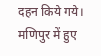दहन किये गये। मणिपुर में हुए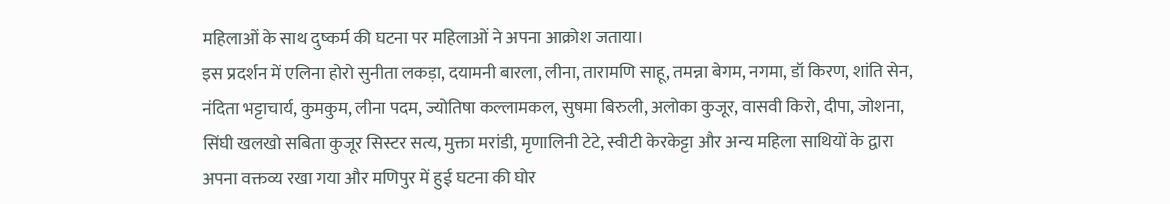महिलाओं के साथ दुष्कर्म की घटना पर महिलाओं ने अपना आक्रोश जताया।
इस प्रदर्शन में एलिना होरो सुनीता लकड़ा, दयामनी बारला, लीना, तारामणि साहू, तमन्ना बेगम, नगमा, डॉ किरण, शांति सेन, नंदिता भट्टाचार्य, कुमकुम, लीना पदम, ज्योतिषा कल्लामकल, सुषमा बिरुली, अलोका कुजूर, वासवी किरो, दीपा, जोशना, सिंघी खलखो सबिता कुजूर सिस्टर सत्य, मुक्ता मरांडी, मृणालिनी टेटे, स्वीटी केरकेट्टा और अन्य महिला साथियों के द्वारा अपना वक्तव्य रखा गया और मणिपुर में हुई घटना की घोर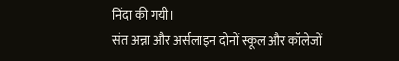निंदा की गयी।
संत अन्ना और अर्सलाइन दोनों स्कूल और कॉलेजों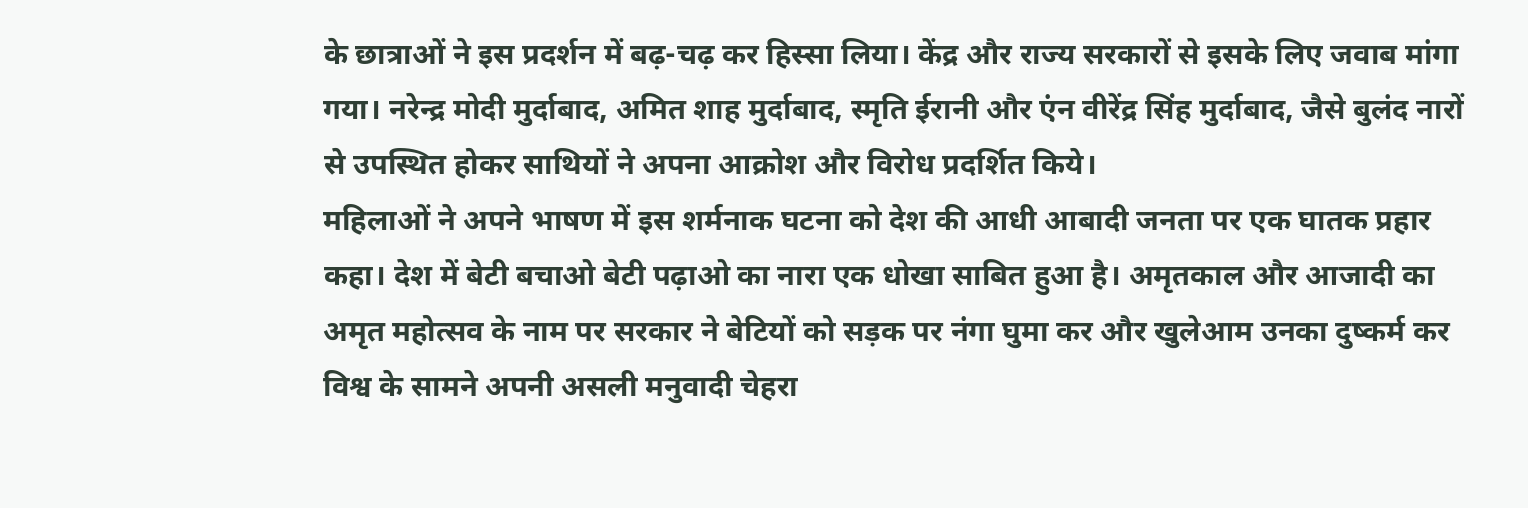के छात्राओं ने इस प्रदर्शन में बढ़-चढ़ कर हिस्सा लिया। केंद्र और राज्य सरकारों से इसके लिए जवाब मांगा गया। नरेन्द्र मोदी मुर्दाबाद, अमित शाह मुर्दाबाद, स्मृति ईरानी और एंन वीरेंद्र सिंह मुर्दाबाद, जैसे बुलंद नारों से उपस्थित होकर साथियों ने अपना आक्रोश और विरोध प्रदर्शित किये।
महिलाओं ने अपने भाषण में इस शर्मनाक घटना को देश की आधी आबादी जनता पर एक घातक प्रहार कहा। देश में बेटी बचाओ बेटी पढ़ाओ का नारा एक धोखा साबित हुआ है। अमृतकाल और आजादी का अमृत महोत्सव के नाम पर सरकार ने बेटियों को सड़क पर नंगा घुमा कर और खुलेआम उनका दुष्कर्म कर विश्व के सामने अपनी असली मनुवादी चेहरा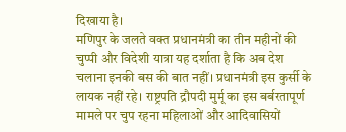दिखाया है।
मणिपुर के जलते वक्त प्रधानमंत्री का तीन महीनों की चुप्पी और विदेशी यात्रा यह दर्शाता है कि अब देश चलाना इनकी बस की बात नहीं। प्रधानमंत्री इस कुर्सी के लायक नहीं रहे। राष्ट्रपति द्रौपदी मुर्मू का इस बर्बरतापूर्ण मामले पर चुप रहना महिलाओं और आदिवासियों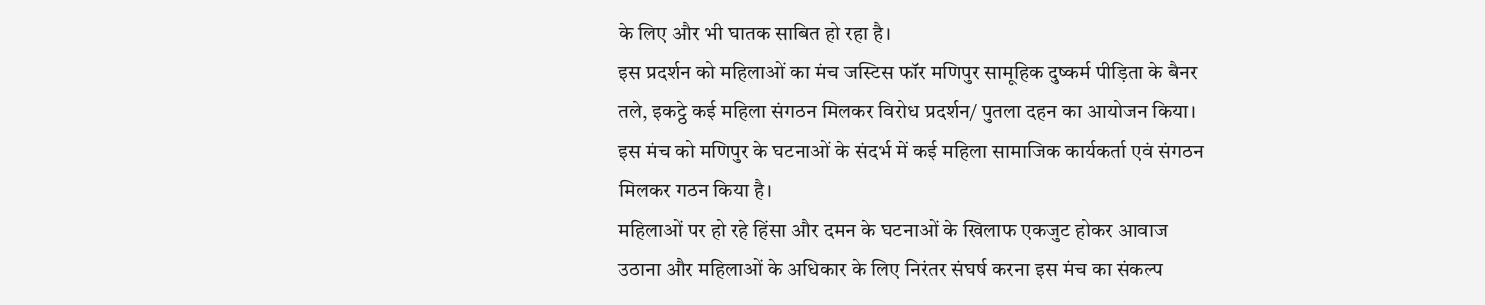के लिए और भी घातक साबित हो रहा है।
इस प्रदर्शन को महिलाओं का मंच जस्टिस फॉर मणिपुर सामूहिक दुष्कर्म पीड़िता के बैनर तले, इकट्ठे कई महिला संगठन मिलकर विरोध प्रदर्शन/ पुतला दहन का आयोजन किया। इस मंच को मणिपुर के घटनाओं के संदर्भ में कई महिला सामाजिक कार्यकर्ता एवं संगठन मिलकर गठन किया है।
महिलाओं पर हो रहे हिंसा और दमन के घटनाओं के खिलाफ एकजुट होकर आवाज उठाना और महिलाओं के अधिकार के लिए निरंतर संघर्ष करना इस मंच का संकल्प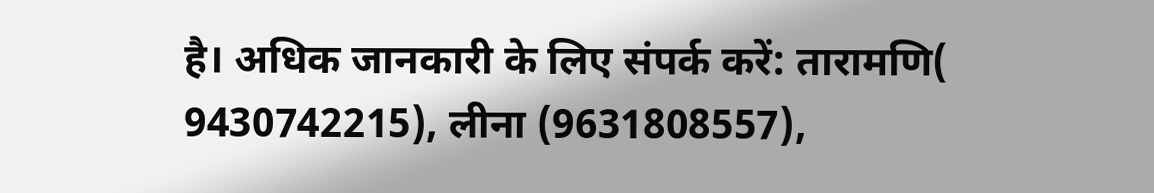है। अधिक जानकारी के लिए संपर्क करें: तारामणि( 9430742215), लीना (9631808557),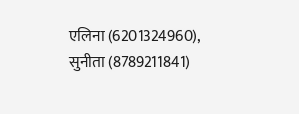एलिना (6201324960), सुनीता (8789211841)